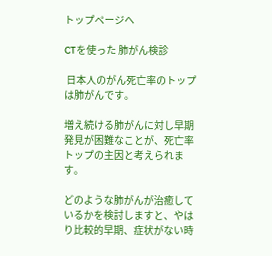トップページへ

CTを使った 肺がん検診

 日本人のがん死亡率のトップは肺がんです。

増え続ける肺がんに対し早期発見が困難なことが、死亡率トップの主因と考えられます。

どのような肺がんが治癒しているかを検討しますと、やはり比較的早期、症状がない時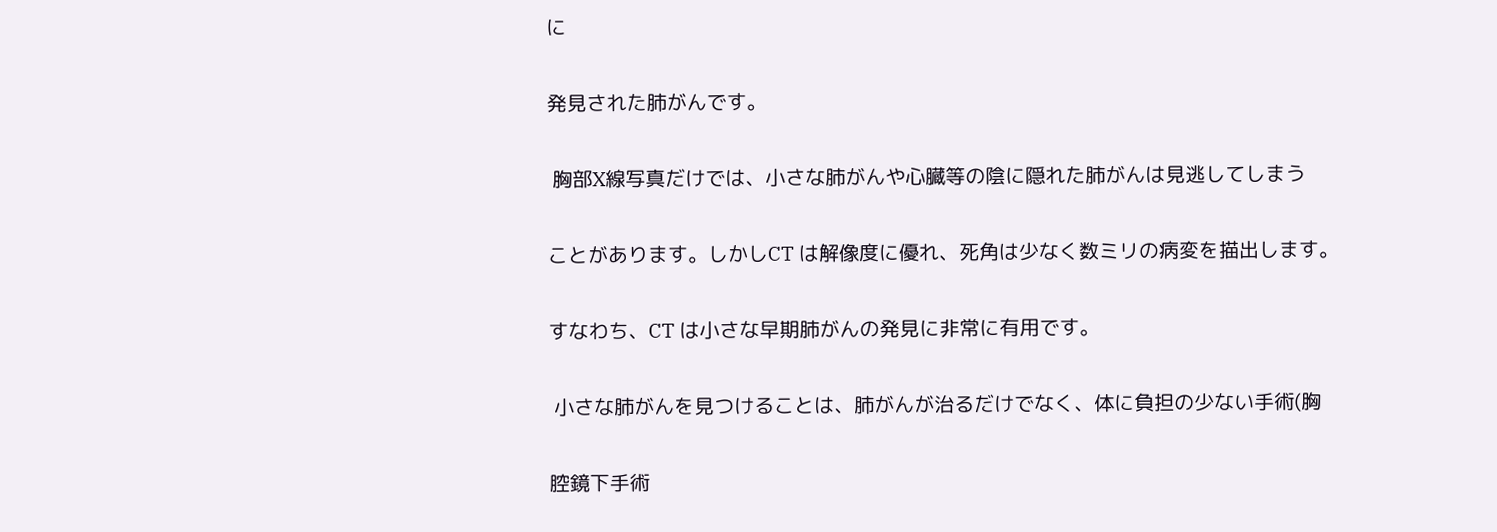に

発見された肺がんです。

 胸部X線写真だけでは、小さな肺がんや心臓等の陰に隠れた肺がんは見逃してしまう

ことがあります。しかしCT は解像度に優れ、死角は少なく数ミリの病変を描出します。

すなわち、CT は小さな早期肺がんの発見に非常に有用です。

 小さな肺がんを見つけることは、肺がんが治るだけでなく、体に負担の少ない手術(胸

腔鏡下手術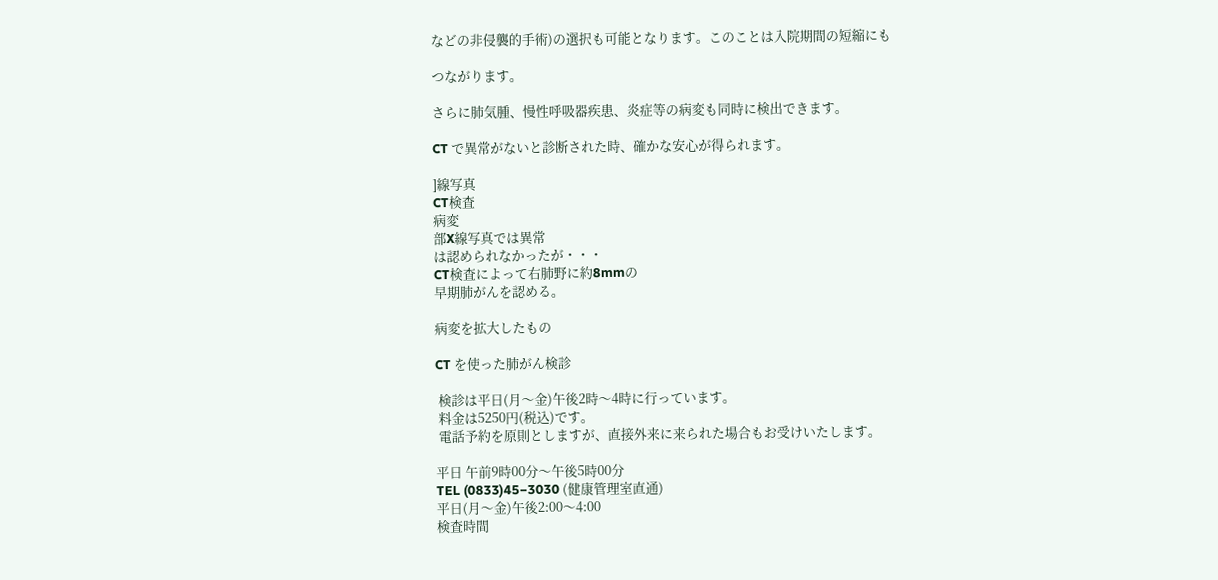などの非侵襲的手術)の選択も可能となります。このことは入院期間の短縮にも

つながります。

さらに肺気腫、慢性呼吸器疾患、炎症等の病変も同時に検出できます。

CT で異常がないと診断された時、確かな安心が得られます。

]線写真
CT検査
病変
部X線写真では異常
は認められなかったが・・・
CT検査によって右肺野に約8mmの
早期肺がんを認める。

病変を拡大したもの

CT を使った肺がん検診

 検診は平日(月〜金)午後2時〜4時に行っています。
 料金は5250円(税込)です。
 電話予約を原則としますが、直接外来に来られた場合もお受けいたします。

平日 午前9時00分〜午後5時00分
TEL (0833)45−3030 (健康管理室直通)
平日(月〜金)午後2:00〜4:00
検査時間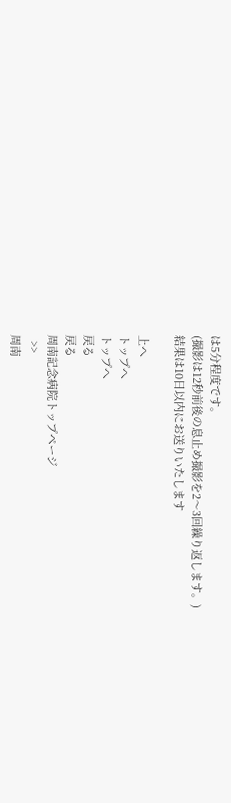は5分程度です。
(撮影は12秒前後の息止め撮影を2〜3回繰り返します。)
結果は10日以内にお送りいたします

上へ
トップへ
トップへ
戻る
戻る
周南記念病院トップページ
  >>
周南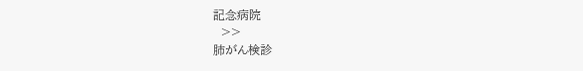記念病院
  >>
肺がん検診